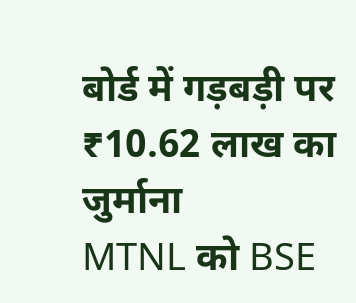बोर्ड में गड़बड़ी पर ₹10.62 लाख का जुर्माना
MTNL को BSE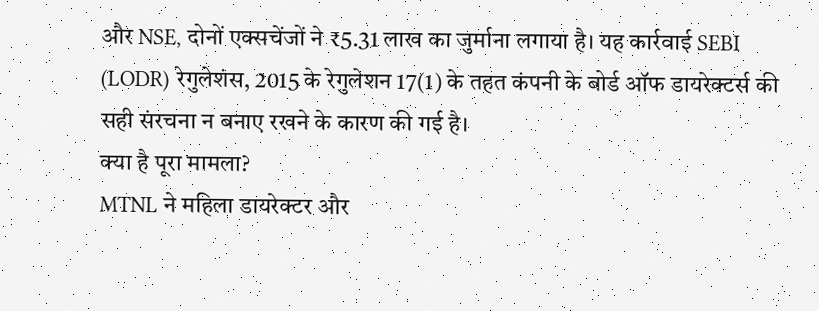और NSE, दोनों एक्सचेंजों ने ₹5.31 लाख का जुर्माना लगाया है। यह कार्रवाई SEBI (LODR) रेगुलेशंस, 2015 के रेगुलेशन 17(1) के तहत कंपनी के बोर्ड ऑफ डायरेक्टर्स की सही संरचना न बनाए रखने के कारण की गई है।
क्या है पूरा मामला?
MTNL ने महिला डायरेक्टर और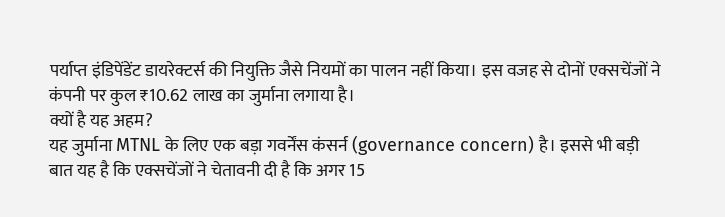पर्याप्त इंडिपेंडेंट डायरेक्टर्स की नियुक्ति जैसे नियमों का पालन नहीं किया। इस वजह से दोनों एक्सचेंजों ने कंपनी पर कुल ₹10.62 लाख का जुर्माना लगाया है।
क्यों है यह अहम?
यह जुर्माना MTNL के लिए एक बड़ा गवर्नेंस कंसर्न (governance concern) है। इससे भी बड़ी बात यह है कि एक्सचेंजों ने चेतावनी दी है कि अगर 15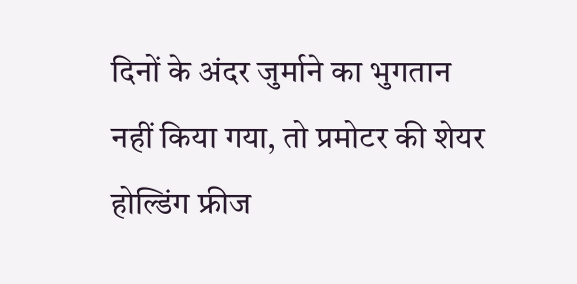दिनों के अंदर जुर्माने का भुगतान नहीं किया गया, तो प्रमोटर की शेयर होल्डिंग फ्रीज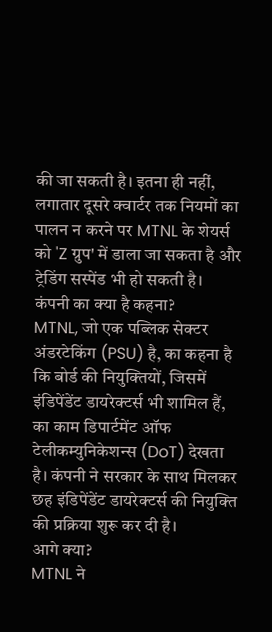की जा सकती है। इतना ही नहीं, लगातार दूसरे क्वार्टर तक नियमों का पालन न करने पर MTNL के शेयर्स को 'Z ग्रुप' में डाला जा सकता है और ट्रेडिंग सस्पेंड भी हो सकती है।
कंपनी का क्या है कहना?
MTNL, जो एक पब्लिक सेक्टर अंडरटेकिंग (PSU) है, का कहना है कि बोर्ड की नियुक्तियों, जिसमें इंडिपेंडेंट डायरेक्टर्स भी शामिल हैं, का काम डिपार्टमेंट ऑफ टेलीकम्युनिकेशन्स (DoT) देखता है। कंपनी ने सरकार के साथ मिलकर छह इंडिपेंडेंट डायरेक्टर्स की नियुक्ति की प्रक्रिया शुरू कर दी है।
आगे क्या?
MTNL ने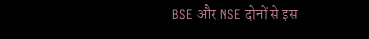BSE और NSE दोनों से इस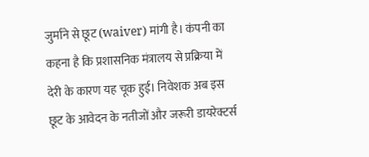जुर्माने से छूट (waiver) मांगी है। कंपनी का कहना है कि प्रशासनिक मंत्रालय से प्रक्रिया में देरी के कारण यह चूक हुई। निवेशक अब इस छूट के आवेदन के नतीजों और जरूरी डायरेक्टर्स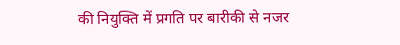की नियुक्ति में प्रगति पर बारीकी से नजर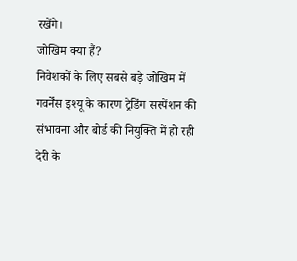रखेंगे।
जोखिम क्या हैं?
निवेशकों के लिए सबसे बड़े जोखिम में गवर्नेंस इश्यू के कारण ट्रेडिंग सस्पेंशन की संभावना और बोर्ड की नियुक्ति में हो रही देरी के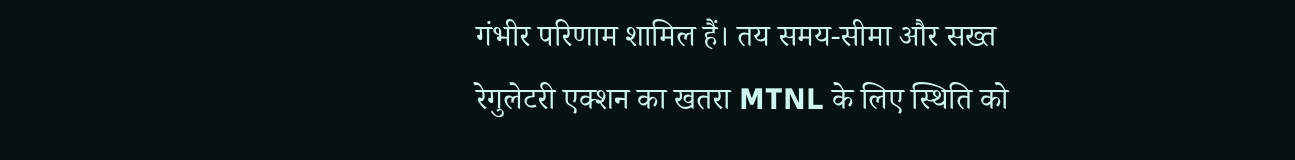गंभीर परिणाम शामिल हैं। तय समय-सीमा और सख्त रेगुलेटरी एक्शन का खतरा MTNL के लिए स्थिति को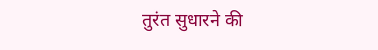तुरंत सुधारने की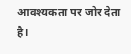आवश्यकता पर जोर देता है।